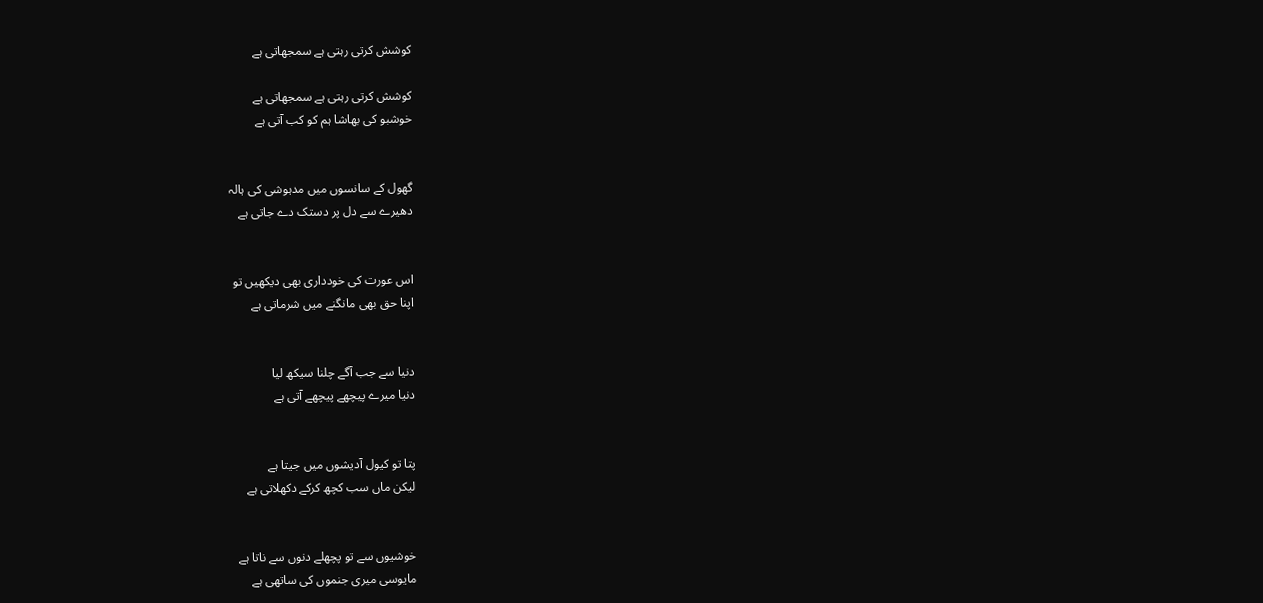کوشش کرتی رہتی ہے سمجھاتی ہے

کوشش کرتی رہتی ہے سمجھاتی ہے
خوشبو کی بھاشا ہم کو کب آتی ہے


گھول کے سانسوں میں مدہوشی کی ہالہ
دھیرے سے دل پر دستک دے جاتی ہے


اس عورت کی خودداری بھی دیکھیں تو
اپنا حق بھی مانگنے میں شرماتی ہے


دنیا سے جب آگے چلنا سیکھ لیا
دنیا میرے پیچھے پیچھے آتی ہے


پتا تو کیول آدیشوں میں جیتا ہے
لیکن ماں سب کچھ کرکے دکھلاتی ہے


خوشیوں سے تو پچھلے دنوں سے ناتا ہے
مایوسی میری جنموں کی ساتھی ہے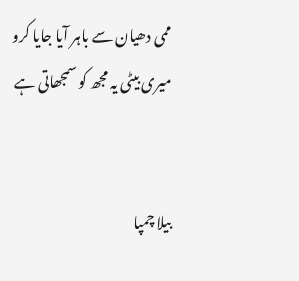ممی دھیان سے باہر آیا جایا کرو
میری بیٹی یہ مجھ کو سمجھاتی ہے


بیلا چمپا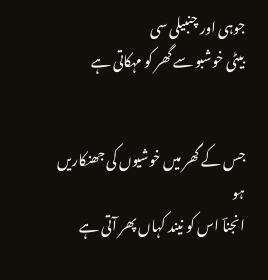جوہی اور چنبیلی سی
بیٹی خوشبو سے گھر کو مہکاتی ہے


جس کے گھر میں خوشیوں کی جھنکاریں ہو
انجناؔ اس کو نیند کہاں پھر آتی ہے